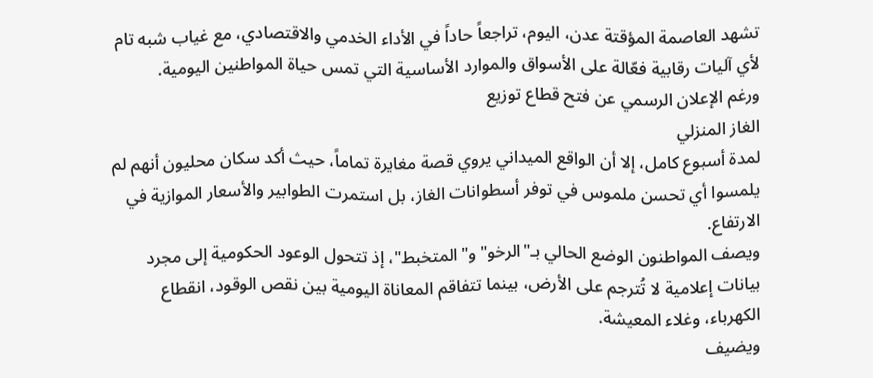تشهد العاصمة المؤقتة عدن، اليوم، تراجعاً حاداً في الأداء الخدمي والاقتصادي، مع غياب شبه تام لأي آليات رقابية فعّالة على الأسواق والموارد الأساسية التي تمس حياة المواطنين اليومية.
ورغم الإعلان الرسمي عن فتح قطاع توزيع
الغاز المنزلي
لمدة أسبوع كامل، إلا أن الواقع الميداني يروي قصة مغايرة تماماً، حيث أكد سكان محليون أنهم لم يلمسوا أي تحسن ملموس في توفر أسطوانات الغاز، بل استمرت الطوابير والأسعار الموازية في الارتفاع.
ويصف المواطنون الوضع الحالي بـ"الرخو" و"المتخبط"، إذ تتحول الوعود الحكومية إلى مجرد بيانات إعلامية لا تُترجم على الأرض، بينما تتفاقم المعاناة اليومية بين نقص الوقود، انقطاع الكهرباء، وغلاء المعيشة.
ويضيف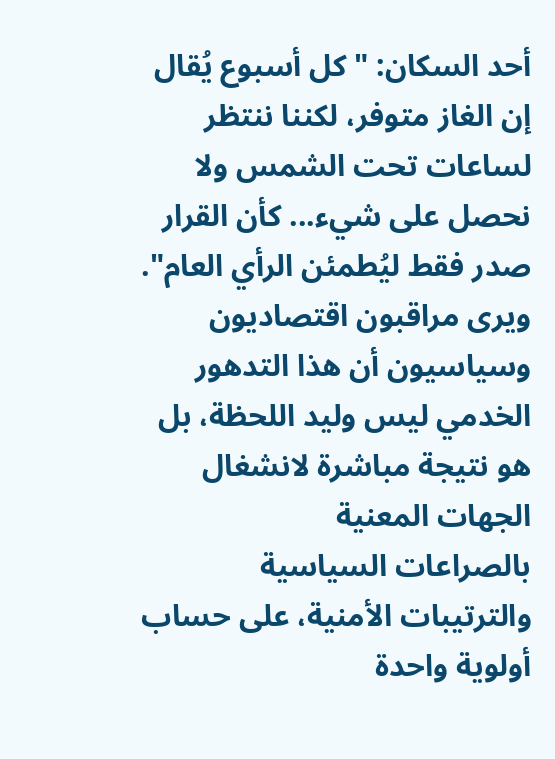أحد السكان: "كل أسبوع يُقال إن الغاز متوفر، لكننا ننتظر لساعات تحت الشمس ولا نحصل على شيء... كأن القرار صدر فقط ليُطمئن الرأي العام".
ويرى مراقبون اقتصاديون وسياسيون أن هذا التدهور الخدمي ليس وليد اللحظة، بل هو نتيجة مباشرة لانشغال
الجهات المعنية
بالصراعات السياسية والترتيبات الأمنية، على حساب أولوية واحدة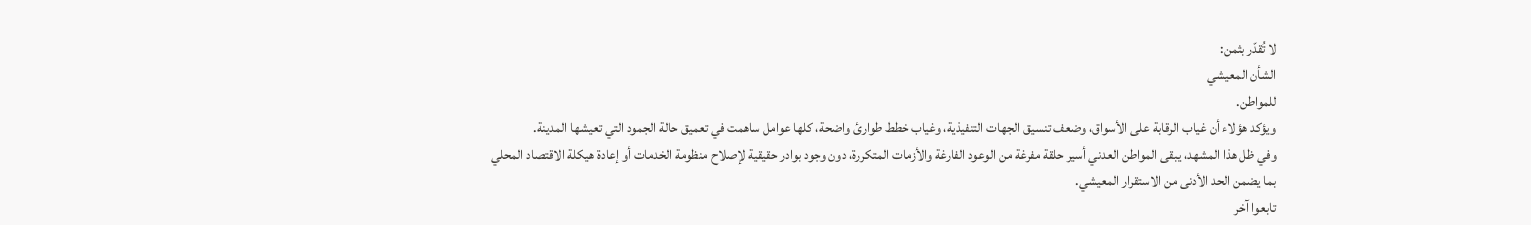لا تُقدّر بثمن:
الشأن المعيشي
للمواطن.
ويؤكد هؤلاء أن غياب الرقابة على الأسواق، وضعف تنسيق الجهات التنفيذية، وغياب خطط طوارئ واضحة، كلها عوامل ساهمت في تعميق حالة الجمود التي تعيشها المدينة.
وفي ظل هذا المشهد، يبقى المواطن العدني أسير حلقة مفرغة من الوعود الفارغة والأزمات المتكررة، دون وجود بوادر حقيقية لإصلاح منظومة الخدمات أو إعادة هيكلة الاقتصاد المحلي بما يضمن الحد الأدنى من الاستقرار المعيشي.
تابعوا آخر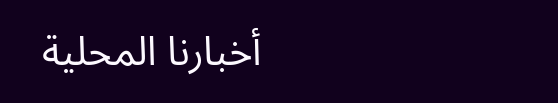أخبارنا المحلية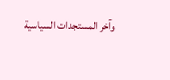وآخر المستجدات السياسية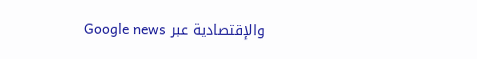والإقتصادية عبر Google news